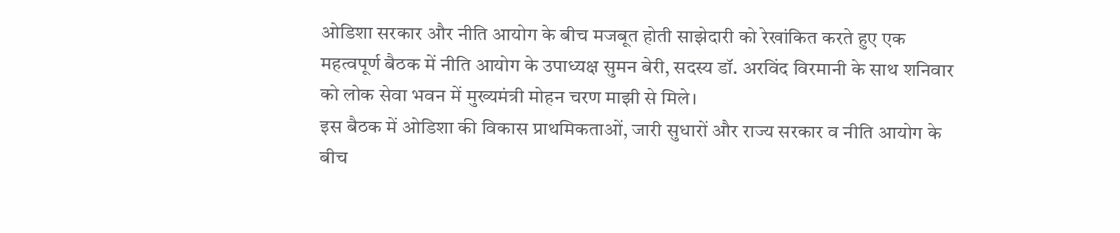ओडिशा सरकार और नीति आयोग के बीच मजबूत होती साझेदारी को रेखांकित करते हुए एक महत्वपूर्ण बैठक में नीति आयोग के उपाध्यक्ष सुमन बेरी, सदस्य डॉ. अरविंद विरमानी के साथ शनिवार को लोक सेवा भवन में मुख्यमंत्री मोहन चरण माझी से मिले।
इस बैठक में ओडिशा की विकास प्राथमिकताओं, जारी सुधारों और राज्य सरकार व नीति आयोग के बीच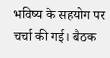भविष्य के सहयोग पर चर्चा की गई। बैठक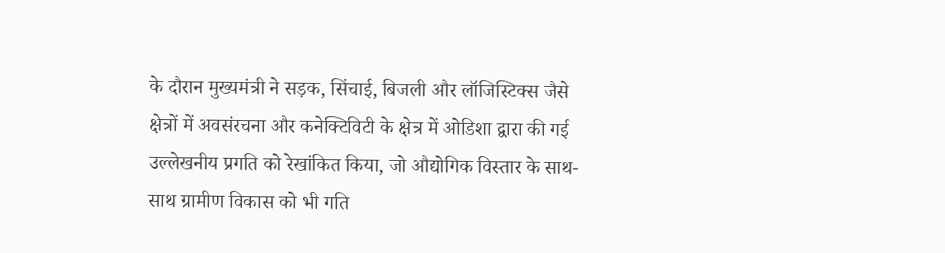के दौरान मुख्यमंत्री ने सड़क, सिंचाई, बिजली और लॉजिस्टिक्स जैसे क्षेत्रों में अवसंरचना और कनेक्टिविटी के क्षेत्र में ओडिशा द्वारा की गई उल्लेखनीय प्रगति को रेखांकित किया, जो औद्योगिक विस्तार के साथ-साथ ग्रामीण विकास को भी गति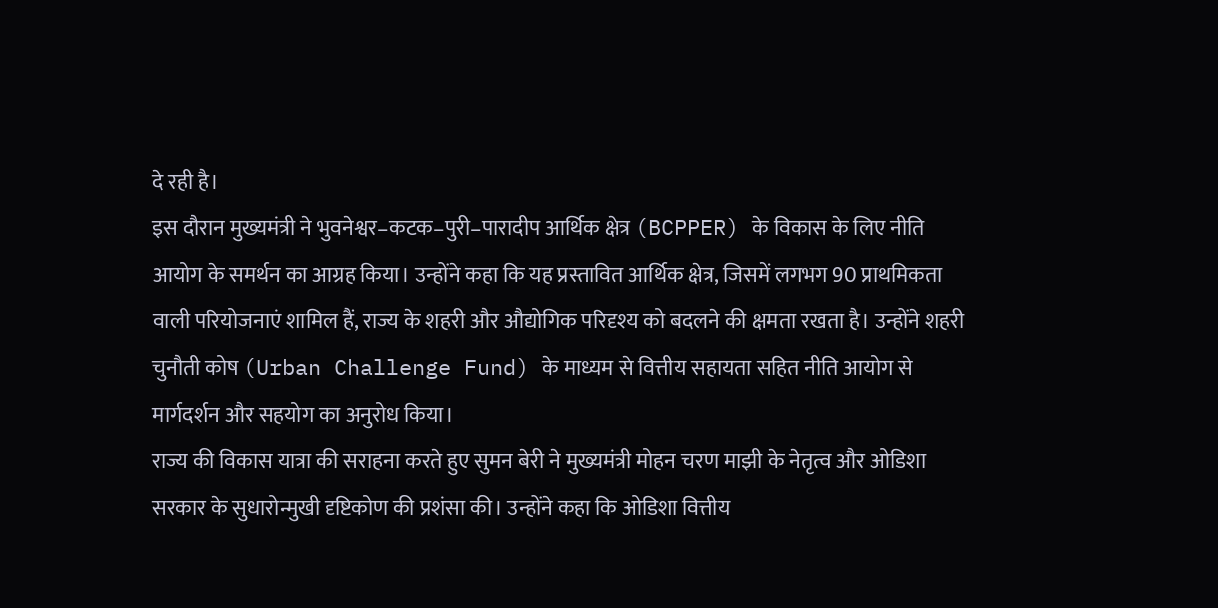दे रही है।
इस दौरान मुख्यमंत्री ने भुवनेश्वर–कटक–पुरी–पारादीप आर्थिक क्षेत्र (BCPPER) के विकास के लिए नीति आयोग के समर्थन का आग्रह किया। उन्होंने कहा कि यह प्रस्तावित आर्थिक क्षेत्र, जिसमें लगभग 90 प्राथमिकता वाली परियोजनाएं शामिल हैं, राज्य के शहरी और औद्योगिक परिदृश्य को बदलने की क्षमता रखता है। उन्होंने शहरी चुनौती कोष (Urban Challenge Fund) के माध्यम से वित्तीय सहायता सहित नीति आयोग से मार्गदर्शन और सहयोग का अनुरोध किया।
राज्य की विकास यात्रा की सराहना करते हुए सुमन बेरी ने मुख्यमंत्री मोहन चरण माझी के नेतृत्व और ओडिशा सरकार के सुधारोन्मुखी दृष्टिकोण की प्रशंसा की। उन्होंने कहा कि ओडिशा वित्तीय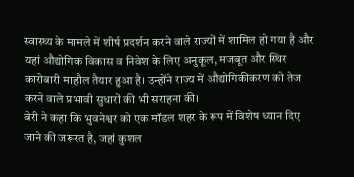स्वास्थ्य के मामले में शीर्ष प्रदर्शन करने वाले राज्यों में शामिल हो गया है और यहां औद्योगिक विकास व निवेश के लिए अनुकूल, मजबूत और स्थिर कारोबारी माहौल तैयार हुआ है। उन्होंने राज्य में औद्योगिकीकरण को तेज करने वाले प्रभावी सुधारों की भी सराहना की।
बेरी ने कहा कि भुवनेश्वर को एक मॉडल शहर के रूप में विशेष ध्यान दिए जाने की जरूरत है, जहां कुशल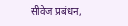सीवेज प्रबंधन,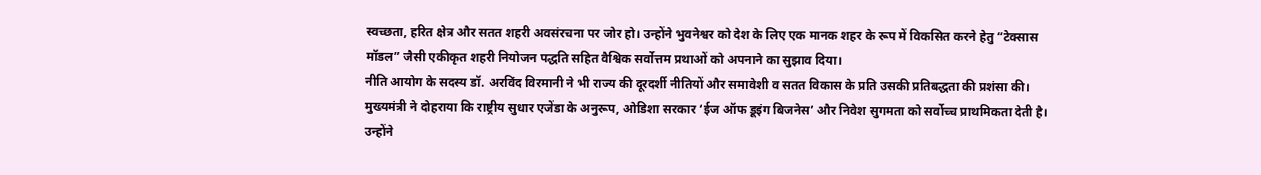स्वच्छता, हरित क्षेत्र और सतत शहरी अवसंरचना पर जोर हो। उन्होंने भुवनेश्वर को देश के लिए एक मानक शहर के रूप में विकसित करने हेतु “टेक्सास मॉडल” जैसी एकीकृत शहरी नियोजन पद्धति सहित वैश्विक सर्वोत्तम प्रथाओं को अपनाने का सुझाव दिया।
नीति आयोग के सदस्य डॉ. अरविंद विरमानी ने भी राज्य की दूरदर्शी नीतियों और समावेशी व सतत विकास के प्रति उसकी प्रतिबद्धता की प्रशंसा की।
मुख्यमंत्री ने दोहराया कि राष्ट्रीय सुधार एजेंडा के अनुरूप, ओडिशा सरकार ‘ईज ऑफ डूइंग बिजनेस’ और निवेश सुगमता को सर्वोच्च प्राथमिकता देती है। उन्होंने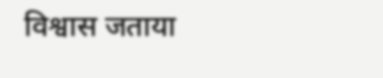विश्वास जताया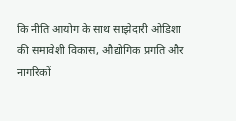कि नीति आयोग के साथ साझेदारी ओडिशा की समावेशी विकास, औद्योगिक प्रगति और नागरिकों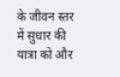के जीवन स्तर में सुधार की यात्रा को और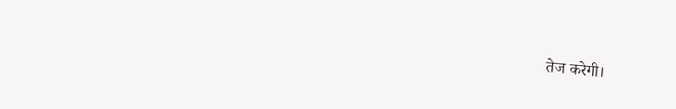तेज करेगी।